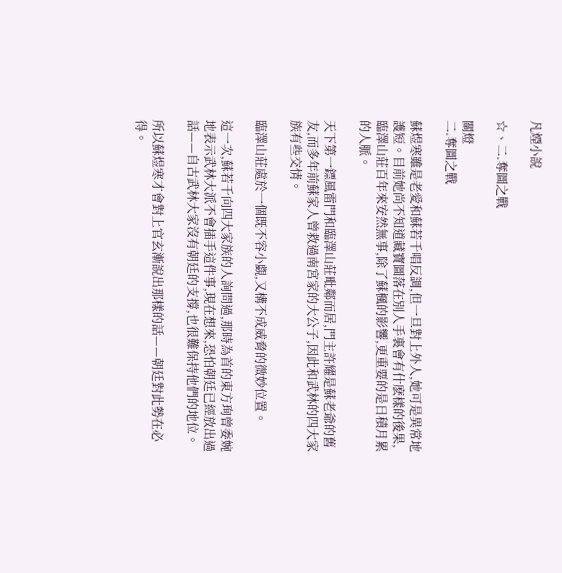凡煙小說

☆、二.奪圖之戰

關燈
二.奪圖之戰

蘇煜寒雖是老愛和蘇若千唱反調,但一旦對上外人,她可是異常地護短。目前她尚不知道藏寶圖落在別人手裏會有什麽樣的後果,臨澤山莊百年來安然無事,除了蘇楓的影響,更重要的是日積月累的人脈。

天下第一鏢風雷門和臨澤山莊毗鄰而居,門主許耀是蘇老爺的舊友,而多年前蘇家人曾救過南宮家的大公子,因此和武林的四大家族有些交情。

臨澤山莊處於一個既不容小覷,又構不成威脅的微妙位置。

這一次,蘇若千向四大家族的人詢問過,那時為首的東方珣曾委婉地表示武林大派不會插手這件事,現在想來,恐怕朝廷已經放出過話——自古武林大家沒有朝廷的支撐,也很難保持他們的地位。

所以蘇煜寒才會對上官玄漸說出那樣的話——朝廷對此勢在必得。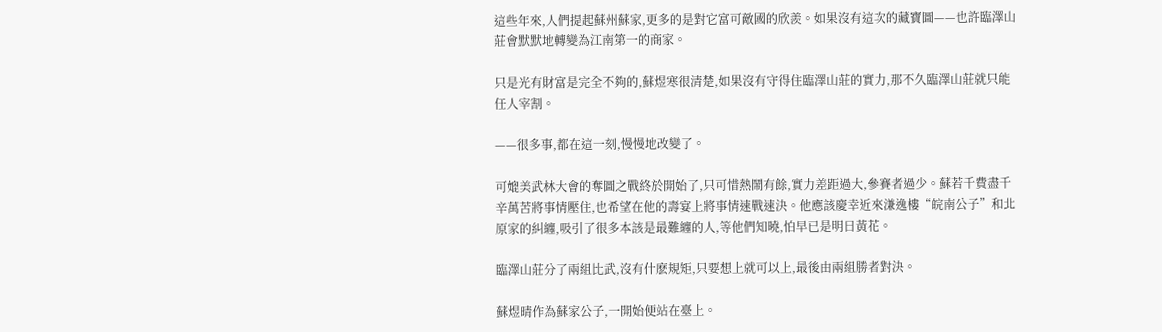這些年來,人們提起蘇州蘇家,更多的是對它富可敵國的欣羨。如果沒有這次的藏寶圖——也許臨澤山莊會默默地轉變為江南第一的商家。

只是光有財富是完全不夠的,蘇煜寒很清楚,如果沒有守得住臨澤山莊的實力,那不久臨澤山莊就只能任人宰割。

——很多事,都在這一刻,慢慢地改變了。

可媲美武林大會的奪圖之戰終於開始了,只可惜熱鬧有餘,實力差距過大,參賽者過少。蘇若千費盡千辛萬苦將事情壓住,也希望在他的壽宴上將事情速戰速決。他應該慶幸近來溓逸樓“皖南公子”和北原家的糾纏,吸引了很多本該是最難纏的人,等他們知曉,怕早已是明日黃花。

臨澤山莊分了兩組比武,沒有什麽規矩,只要想上就可以上,最後由兩組勝者對決。

蘇煜晴作為蘇家公子,一開始便站在臺上。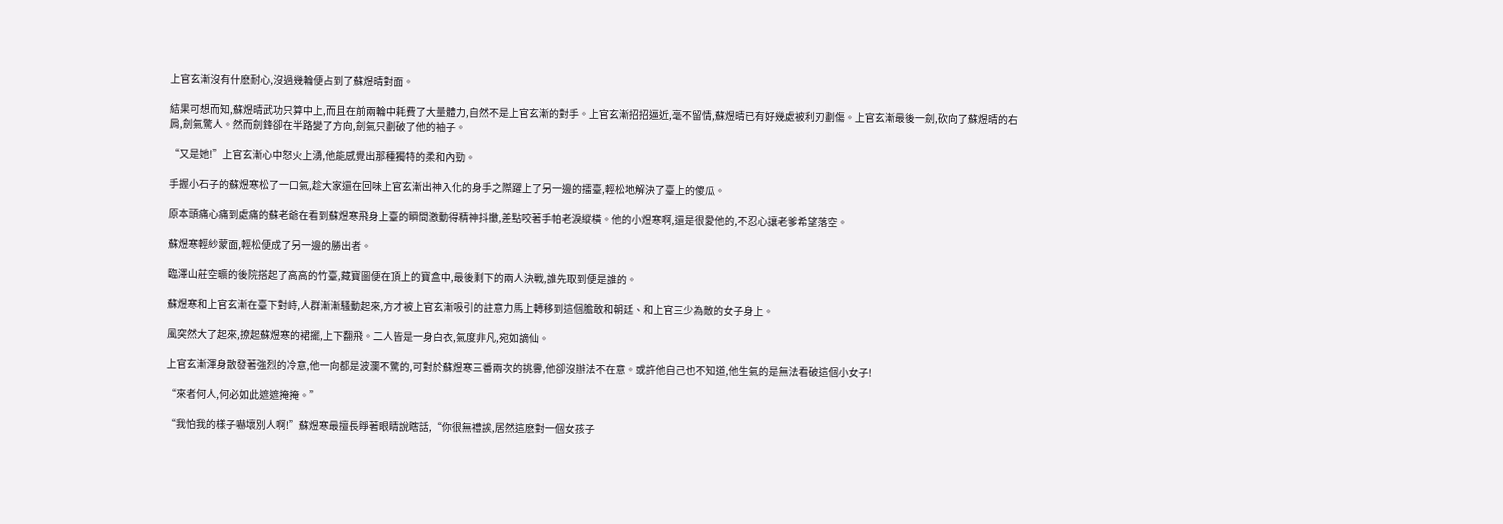上官玄漸沒有什麽耐心,沒過幾輪便占到了蘇煜晴對面。

結果可想而知,蘇煜晴武功只算中上,而且在前兩輪中耗費了大量體力,自然不是上官玄漸的對手。上官玄漸招招逼近,毫不留情,蘇煜晴已有好幾處被利刃劃傷。上官玄漸最後一劍,砍向了蘇煜晴的右肩,劍氣驚人。然而劍鋒卻在半路變了方向,劍氣只劃破了他的袖子。

“又是她!”上官玄漸心中怒火上湧,他能感覺出那種獨特的柔和內勁。

手握小石子的蘇煜寒松了一口氣,趁大家還在回味上官玄漸出神入化的身手之際躍上了另一邊的擂臺,輕松地解決了臺上的傻瓜。

原本頭痛心痛到處痛的蘇老爺在看到蘇煜寒飛身上臺的瞬間激動得精神抖擻,差點咬著手帕老淚縱橫。他的小煜寒啊,還是很愛他的,不忍心讓老爹希望落空。

蘇煜寒輕紗蒙面,輕松便成了另一邊的勝出者。

臨澤山莊空曠的後院搭起了高高的竹臺,藏寶圖便在頂上的寶盒中,最後剩下的兩人決戰,誰先取到便是誰的。

蘇煜寒和上官玄漸在臺下對峙,人群漸漸騷動起來,方才被上官玄漸吸引的註意力馬上轉移到這個膽敢和朝廷、和上官三少為敵的女子身上。

風突然大了起來,撩起蘇煜寒的裙擺,上下翻飛。二人皆是一身白衣,氣度非凡,宛如謫仙。

上官玄漸渾身散發著強烈的冷意,他一向都是波瀾不驚的,可對於蘇煜寒三番兩次的挑釁,他卻沒辦法不在意。或許他自己也不知道,他生氣的是無法看破這個小女子!

“來者何人,何必如此遮遮掩掩。”

“我怕我的樣子嚇壞別人啊!”蘇煜寒最擅長睜著眼睛說瞎話,“你很無禮誒,居然這麽對一個女孩子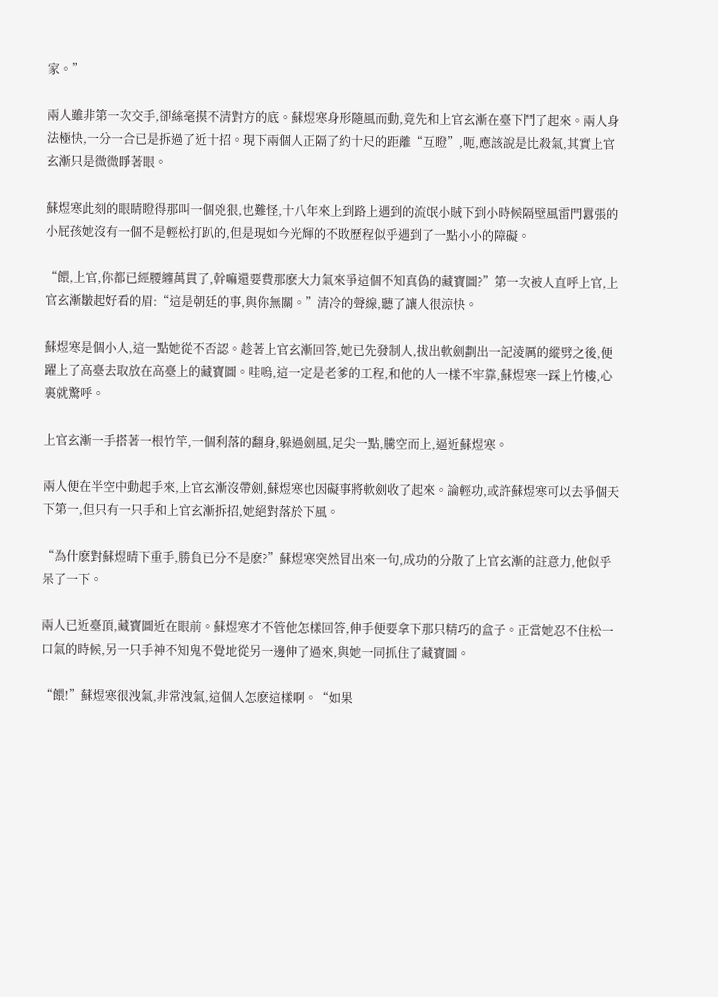家。”

兩人雖非第一次交手,卻絲毫摸不清對方的底。蘇煜寒身形隨風而動,竟先和上官玄漸在臺下鬥了起來。兩人身法極快,一分一合已是拆過了近十招。現下兩個人正隔了約十尺的距離“互瞪”,呃,應該說是比殺氣,其實上官玄漸只是微微睜著眼。

蘇煜寒此刻的眼睛瞪得那叫一個兇狠,也難怪,十八年來上到路上遇到的流氓小賊下到小時候隔壁風雷門囂張的小屁孩她沒有一個不是輕松打趴的,但是現如今光輝的不敗歷程似乎遇到了一點小小的障礙。

“餵,上官,你都已經腰纏萬貫了,幹嘛還要費那麽大力氣來爭這個不知真偽的藏寶圖?”第一次被人直呼上官,上官玄漸皺起好看的眉:“這是朝廷的事,與你無關。”清冷的聲線,聽了讓人很涼快。

蘇煜寒是個小人,這一點她從不否認。趁著上官玄漸回答,她已先發制人,拔出軟劍劃出一記淩厲的縱劈之後,便躍上了高臺去取放在高臺上的藏寶圖。哇嗚,這一定是老爹的工程,和他的人一樣不牢靠,蘇煜寒一踩上竹樓,心裏就驚呼。

上官玄漸一手搭著一根竹竿,一個利落的翻身,躲過劍風,足尖一點,騰空而上,逼近蘇煜寒。

兩人便在半空中動起手來,上官玄漸沒帶劍,蘇煜寒也因礙事將軟劍收了起來。論輕功,或許蘇煜寒可以去爭個天下第一,但只有一只手和上官玄漸拆招,她絕對落於下風。

“為什麽對蘇煜晴下重手,勝負已分不是麽?”蘇煜寒突然冒出來一句,成功的分散了上官玄漸的註意力,他似乎呆了一下。

兩人已近臺頂,藏寶圖近在眼前。蘇煜寒才不管他怎樣回答,伸手便要拿下那只精巧的盒子。正當她忍不住松一口氣的時候,另一只手神不知鬼不覺地從另一邊伸了過來,與她一同抓住了藏寶圖。

“餵!”蘇煜寒很洩氣,非常洩氣,這個人怎麽這樣啊。“如果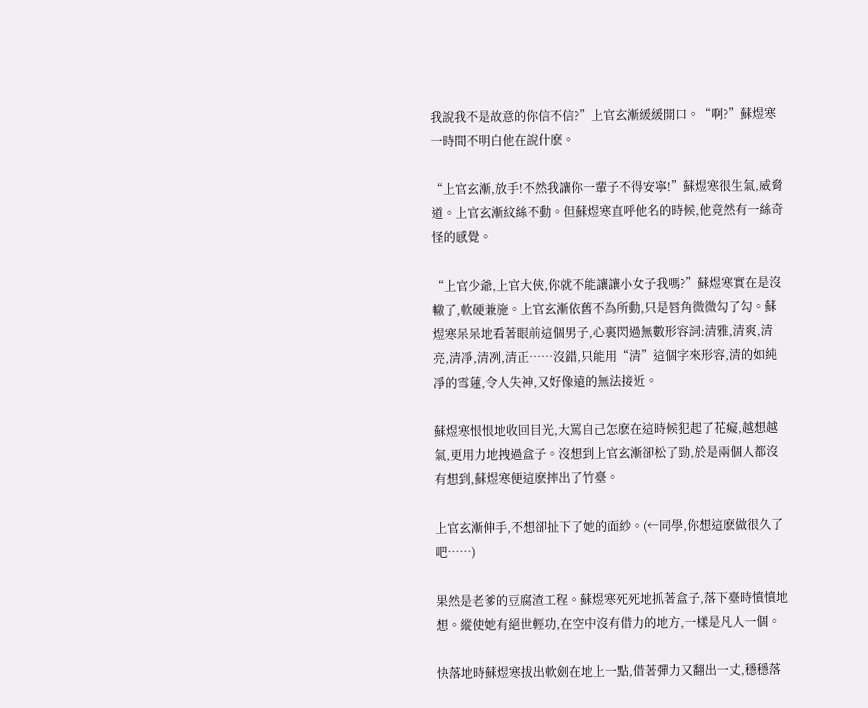我說我不是故意的你信不信?”上官玄漸緩緩開口。“啊?”蘇煜寒一時間不明白他在說什麽。

“上官玄漸,放手!不然我讓你一輩子不得安寧!”蘇煜寒很生氣,威脅道。上官玄漸紋絲不動。但蘇煜寒直呼他名的時候,他竟然有一絲奇怪的感覺。

“上官少爺,上官大俠,你就不能讓讓小女子我嗎?”蘇煜寒實在是沒轍了,軟硬兼施。上官玄漸依舊不為所動,只是唇角微微勾了勾。蘇煜寒呆呆地看著眼前這個男子,心裏閃過無數形容詞:清雅,清爽,清亮,清凈,清冽,清正……沒錯,只能用“清”這個字來形容,清的如純凈的雪蓮,令人失神,又好像遠的無法接近。

蘇煜寒恨恨地收回目光,大罵自己怎麽在這時候犯起了花癡,越想越氣,更用力地拽過盒子。沒想到上官玄漸卻松了勁,於是兩個人都沒有想到,蘇煜寒便這麽摔出了竹臺。

上官玄漸伸手,不想卻扯下了她的面紗。(←同學,你想這麽做很久了吧……)

果然是老爹的豆腐渣工程。蘇煜寒死死地抓著盒子,落下臺時憤憤地想。縱使她有絕世輕功,在空中沒有借力的地方,一樣是凡人一個。

快落地時蘇煜寒拔出軟劍在地上一點,借著彈力又翻出一丈,穩穩落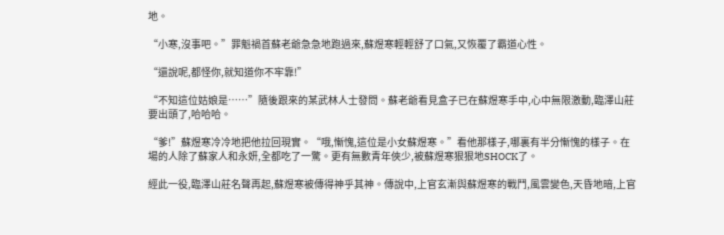地。

“小寒,沒事吧。”罪魁禍首蘇老爺急急地跑過來,蘇煜寒輕輕舒了口氣,又恢覆了霸道心性。

“還說呢,都怪你,就知道你不牢靠!”

“不知這位姑娘是……”隨後跟來的某武林人士發問。蘇老爺看見盒子已在蘇煜寒手中,心中無限激動,臨澤山莊要出頭了,哈哈哈。

“爹!”蘇煜寒冷冷地把他拉回現實。“哦,慚愧,這位是小女蘇煜寒。”看他那樣子,哪裏有半分慚愧的樣子。在場的人除了蘇家人和永妍,全都吃了一驚。更有無數青年俠少,被蘇煜寒狠狠地SHOCK了。

經此一役,臨澤山莊名聲再起,蘇煜寒被傳得神乎其神。傳說中,上官玄漸與蘇煜寒的戰鬥,風雲變色,天昏地暗,上官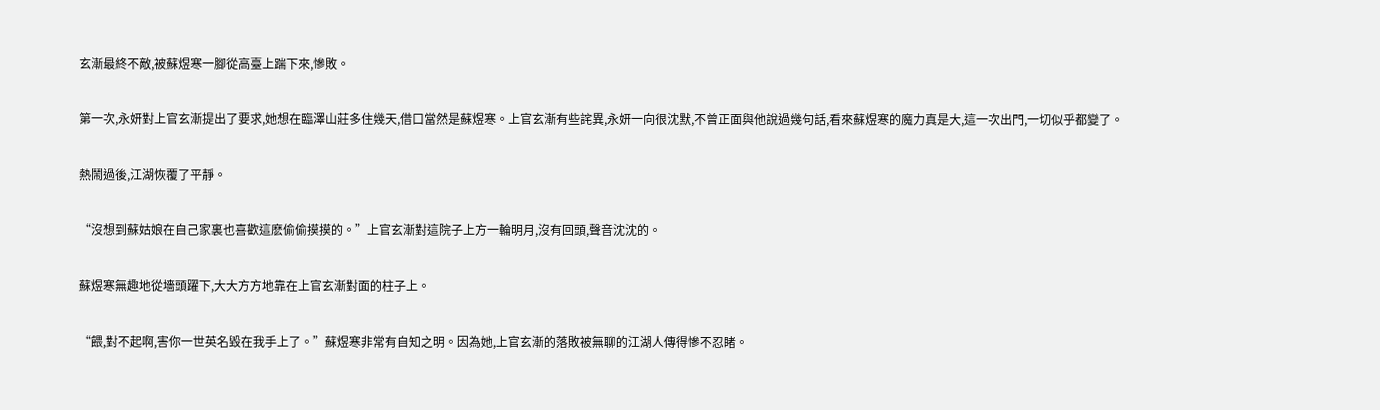玄漸最終不敵,被蘇煜寒一腳從高臺上踹下來,慘敗。

第一次,永妍對上官玄漸提出了要求,她想在臨澤山莊多住幾天,借口當然是蘇煜寒。上官玄漸有些詫異,永妍一向很沈默,不曾正面與他說過幾句話,看來蘇煜寒的魔力真是大,這一次出門,一切似乎都變了。

熱鬧過後,江湖恢覆了平靜。

“沒想到蘇姑娘在自己家裏也喜歡這麽偷偷摸摸的。”上官玄漸對這院子上方一輪明月,沒有回頭,聲音沈沈的。

蘇煜寒無趣地從墻頭躍下,大大方方地靠在上官玄漸對面的柱子上。

“餵,對不起啊,害你一世英名毀在我手上了。”蘇煜寒非常有自知之明。因為她,上官玄漸的落敗被無聊的江湖人傳得慘不忍睹。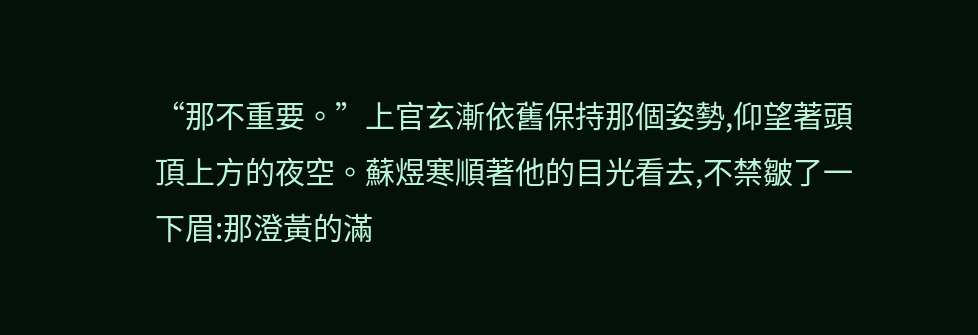“那不重要。”上官玄漸依舊保持那個姿勢,仰望著頭頂上方的夜空。蘇煜寒順著他的目光看去,不禁皺了一下眉:那澄黃的滿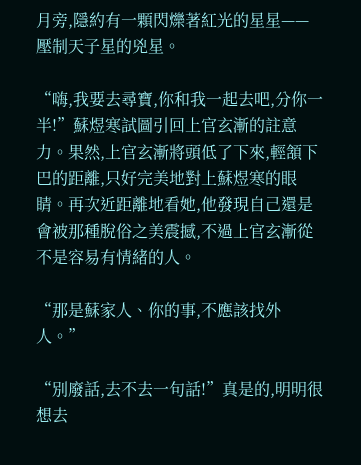月旁,隱約有一顆閃爍著紅光的星星——壓制天子星的兇星。

“嗨,我要去尋寶,你和我一起去吧,分你一半!”蘇煜寒試圖引回上官玄漸的註意力。果然,上官玄漸將頭低了下來,輕頷下巴的距離,只好完美地對上蘇煜寒的眼睛。再次近距離地看她,他發現自己還是會被那種脫俗之美震撼,不過上官玄漸從不是容易有情緒的人。

“那是蘇家人、你的事,不應該找外人。”

“別廢話,去不去一句話!”真是的,明明很想去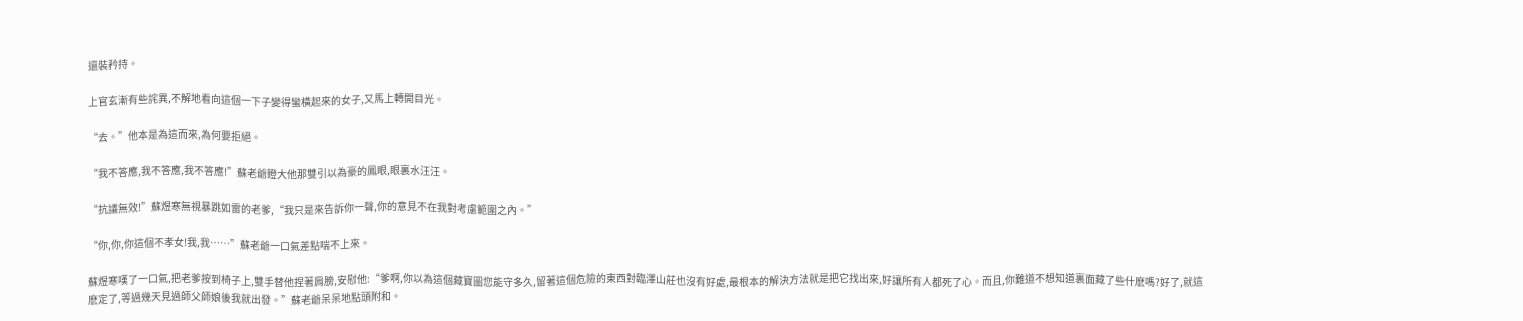還裝矜持。

上官玄漸有些詫異,不解地看向這個一下子變得蠻橫起來的女子,又馬上轉開目光。

“去。”他本是為這而來,為何要拒絕。

“我不答應,我不答應,我不答應!”蘇老爺瞪大他那雙引以為豪的鳳眼,眼裏水汪汪。

“抗議無效!”蘇煜寒無視暴跳如雷的老爹,“我只是來告訴你一聲,你的意見不在我對考慮範圍之內。”

“你,你,你這個不孝女!我,我……”蘇老爺一口氣差點喘不上來。

蘇煜寒嘆了一口氣,把老爹按到椅子上,雙手替他捏著肩膀,安慰他:“爹啊,你以為這個藏寶圖您能守多久,留著這個危險的東西對臨澤山莊也沒有好處,最根本的解決方法就是把它找出來,好讓所有人都死了心。而且,你難道不想知道裏面藏了些什麽嗎?好了,就這麽定了,等過幾天見過師父師娘後我就出發。”蘇老爺呆呆地點頭附和。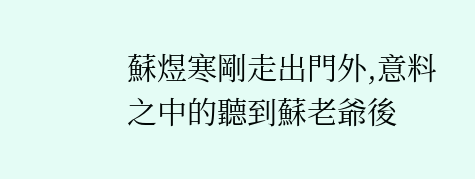蘇煜寒剛走出門外,意料之中的聽到蘇老爺後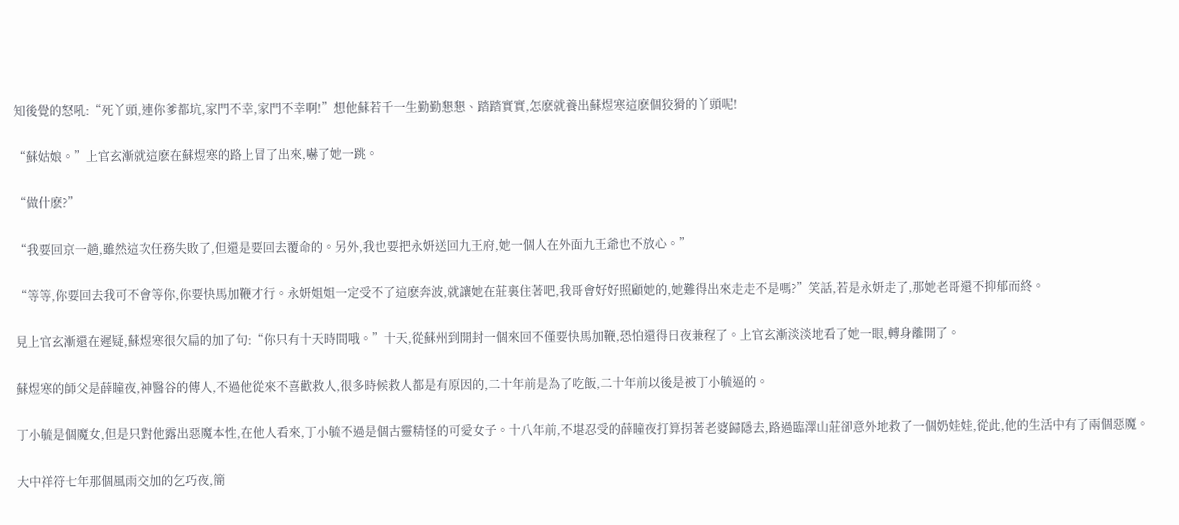知後覺的怒吼:“死丫頭,連你爹都坑,家門不幸,家門不幸啊!”想他蘇若千一生勤勤懇懇、踏踏實實,怎麽就養出蘇煜寒這麽個狡猾的丫頭呢!

“蘇姑娘。”上官玄漸就這麽在蘇煜寒的路上冒了出來,嚇了她一跳。

“做什麽?”

“我要回京一趟,雖然這次任務失敗了,但還是要回去覆命的。另外,我也要把永妍送回九王府,她一個人在外面九王爺也不放心。”

“等等,你要回去我可不會等你,你要快馬加鞭才行。永妍姐姐一定受不了這麽奔波,就讓她在莊裏住著吧,我哥會好好照顧她的,她難得出來走走不是嗎?”笑話,若是永妍走了,那她老哥還不抑郁而終。

見上官玄漸還在遲疑,蘇煜寒很欠扁的加了句:“你只有十天時間哦。”十天,從蘇州到開封一個來回不僅要快馬加鞭,恐怕還得日夜兼程了。上官玄漸淡淡地看了她一眼,轉身離開了。

蘇煜寒的師父是薛瞳夜,神醫谷的傳人,不過他從來不喜歡救人,很多時候救人都是有原因的,二十年前是為了吃飯,二十年前以後是被丁小毓逼的。

丁小毓是個魔女,但是只對他露出惡魔本性,在他人看來,丁小毓不過是個古靈精怪的可愛女子。十八年前,不堪忍受的薛瞳夜打算拐著老婆歸隱去,路過臨澤山莊卻意外地救了一個奶娃娃,從此,他的生活中有了兩個惡魔。

大中祥符七年那個風雨交加的乞巧夜,簡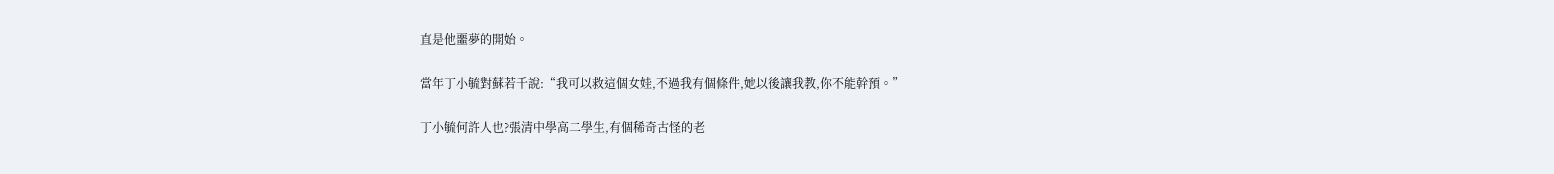直是他噩夢的開始。

當年丁小毓對蘇若千說:“我可以救這個女娃,不過我有個條件,她以後讓我教,你不能幹預。”

丁小毓何許人也?張清中學高二學生,有個稀奇古怪的老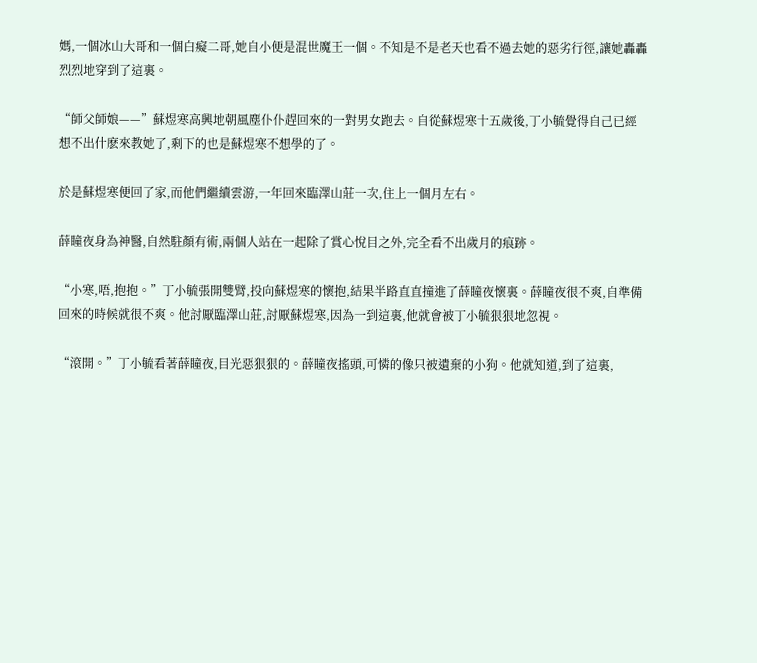媽,一個冰山大哥和一個白癡二哥,她自小便是混世魔王一個。不知是不是老天也看不過去她的惡劣行徑,讓她轟轟烈烈地穿到了這裏。

“師父師娘——”蘇煜寒高興地朝風塵仆仆趕回來的一對男女跑去。自從蘇煜寒十五歲後,丁小毓覺得自己已經想不出什麽來教她了,剩下的也是蘇煜寒不想學的了。

於是蘇煜寒便回了家,而他們繼續雲游,一年回來臨澤山莊一次,住上一個月左右。

薛瞳夜身為神醫,自然駐顏有術,兩個人站在一起除了賞心悅目之外,完全看不出歲月的痕跡。

“小寒,唔,抱抱。”丁小毓張開雙臂,投向蘇煜寒的懷抱,結果半路直直撞進了薛瞳夜懷裏。薛瞳夜很不爽,自準備回來的時候就很不爽。他討厭臨澤山莊,討厭蘇煜寒,因為一到這裏,他就會被丁小毓狠狠地忽視。

“滾開。”丁小毓看著薛瞳夜,目光惡狠狠的。薛瞳夜搖頭,可憐的像只被遺棄的小狗。他就知道,到了這裏,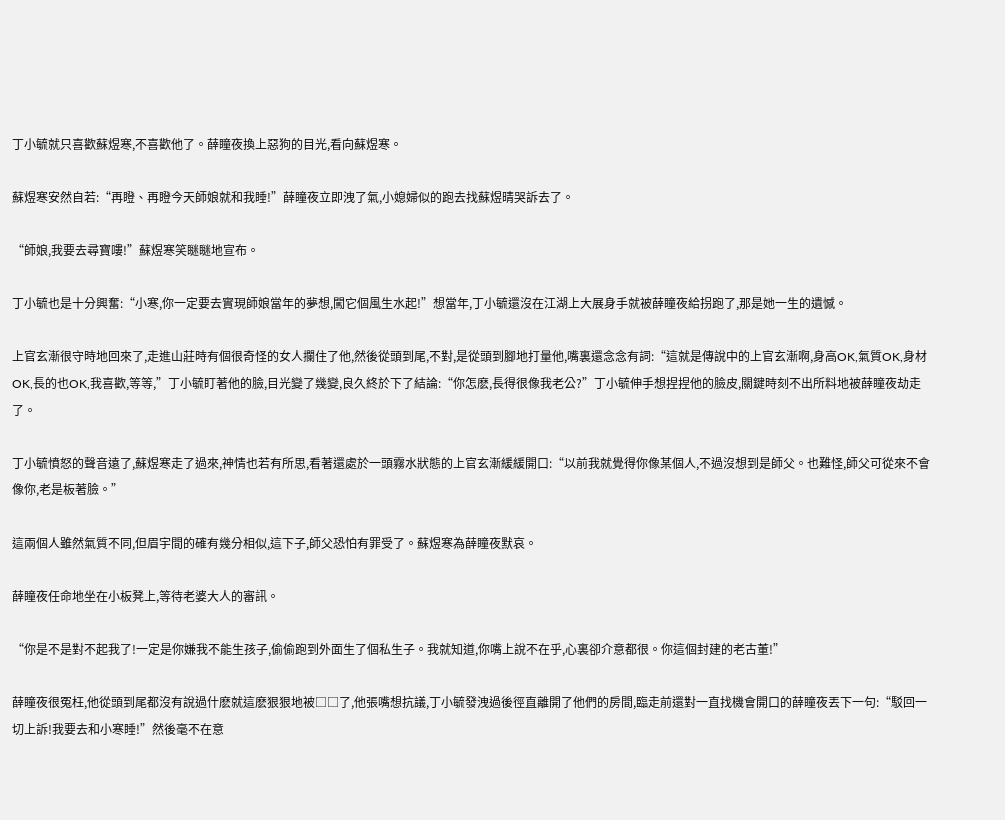丁小毓就只喜歡蘇煜寒,不喜歡他了。薛瞳夜換上惡狗的目光,看向蘇煜寒。

蘇煜寒安然自若:“再瞪、再瞪今天師娘就和我睡!”薛瞳夜立即洩了氣,小媳婦似的跑去找蘇煜晴哭訴去了。

“師娘,我要去尋寶嘍!”蘇煜寒笑瞇瞇地宣布。

丁小毓也是十分興奮:“小寒,你一定要去實現師娘當年的夢想,闖它個風生水起!”想當年,丁小毓還沒在江湖上大展身手就被薛瞳夜給拐跑了,那是她一生的遺憾。

上官玄漸很守時地回來了,走進山莊時有個很奇怪的女人攔住了他,然後從頭到尾,不對,是從頭到腳地打量他,嘴裏還念念有詞:“這就是傳說中的上官玄漸啊,身高OK,氣質OK,身材OK,長的也OK,我喜歡,等等,”丁小毓盯著他的臉,目光變了幾變,良久終於下了結論:“你怎麽,長得很像我老公?”丁小毓伸手想捏捏他的臉皮,關鍵時刻不出所料地被薛瞳夜劫走了。

丁小毓憤怒的聲音遠了,蘇煜寒走了過來,神情也若有所思,看著還處於一頭霧水狀態的上官玄漸緩緩開口:“以前我就覺得你像某個人,不過沒想到是師父。也難怪,師父可從來不會像你,老是板著臉。”

這兩個人雖然氣質不同,但眉宇間的確有幾分相似,這下子,師父恐怕有罪受了。蘇煜寒為薛瞳夜默哀。

薛瞳夜任命地坐在小板凳上,等待老婆大人的審訊。

“你是不是對不起我了!一定是你嫌我不能生孩子,偷偷跑到外面生了個私生子。我就知道,你嘴上說不在乎,心裏卻介意都很。你這個封建的老古董!”

薛瞳夜很冤枉,他從頭到尾都沒有說過什麽就這麽狠狠地被□□了,他張嘴想抗議,丁小毓發洩過後徑直離開了他們的房間,臨走前還對一直找機會開口的薛瞳夜丟下一句:“駁回一切上訴!我要去和小寒睡!”然後毫不在意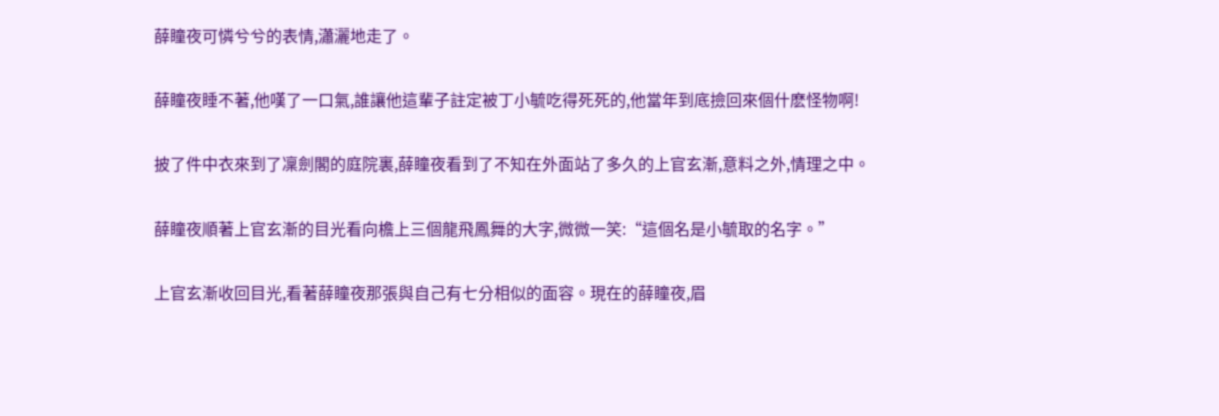薛瞳夜可憐兮兮的表情,瀟灑地走了。

薛瞳夜睡不著,他嘆了一口氣,誰讓他這輩子註定被丁小毓吃得死死的,他當年到底撿回來個什麽怪物啊!

披了件中衣來到了凜劍閣的庭院裏,薛瞳夜看到了不知在外面站了多久的上官玄漸,意料之外,情理之中。

薛瞳夜順著上官玄漸的目光看向檐上三個龍飛鳳舞的大字,微微一笑:“這個名是小毓取的名字。”

上官玄漸收回目光,看著薛瞳夜那張與自己有七分相似的面容。現在的薛瞳夜,眉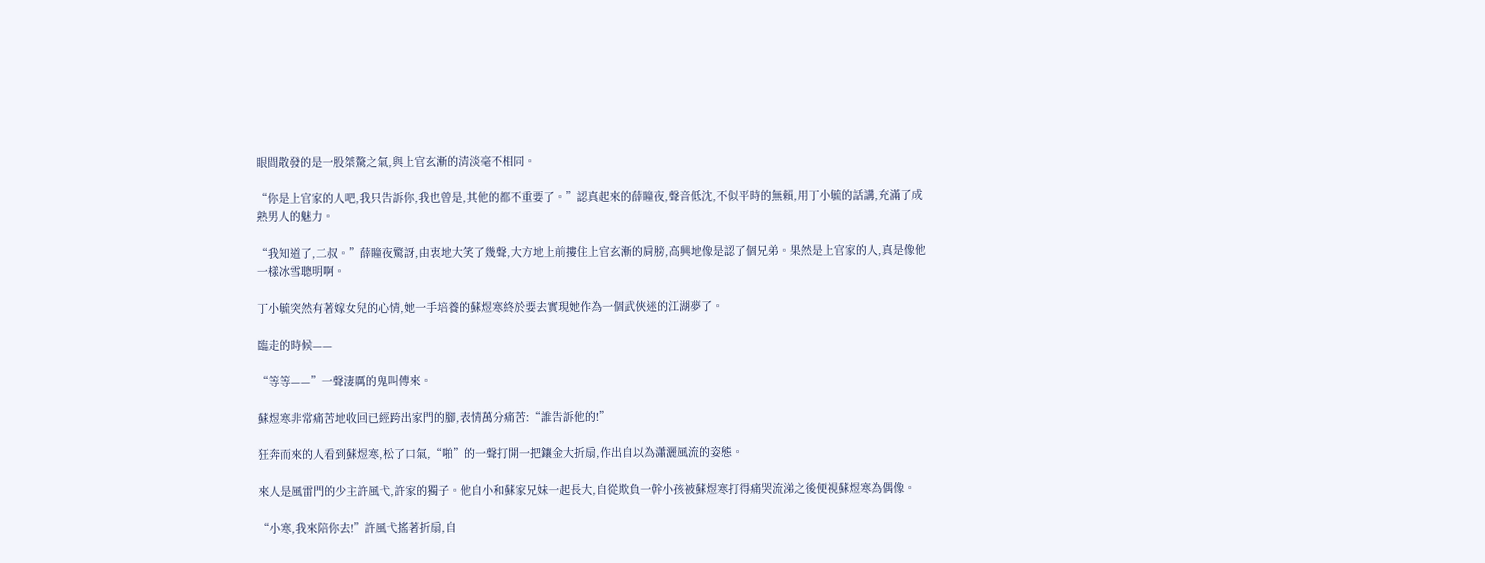眼間散發的是一股桀驁之氣,與上官玄漸的清淡毫不相同。

“你是上官家的人吧,我只告訴你,我也曾是,其他的都不重要了。”認真起來的薛瞳夜,聲音低沈,不似平時的無賴,用丁小毓的話講,充滿了成熟男人的魅力。

“我知道了,二叔。”薛瞳夜驚訝,由衷地大笑了幾聲,大方地上前摟住上官玄漸的肩膀,高興地像是認了個兄弟。果然是上官家的人,真是像他一樣冰雪聰明啊。

丁小毓突然有著嫁女兒的心情,她一手培養的蘇煜寒終於要去實現她作為一個武俠迷的江湖夢了。

臨走的時候——

“等等——”一聲淒厲的鬼叫傳來。

蘇煜寒非常痛苦地收回已經跨出家門的腳,表情萬分痛苦:“誰告訴他的!”

狂奔而來的人看到蘇煜寒,松了口氣,“啪”的一聲打開一把鑲金大折扇,作出自以為瀟灑風流的姿態。

來人是風雷門的少主許風弋,許家的獨子。他自小和蘇家兄妹一起長大,自從欺負一幹小孩被蘇煜寒打得痛哭流涕之後便視蘇煜寒為偶像。

“小寒,我來陪你去!”許風弋搖著折扇,自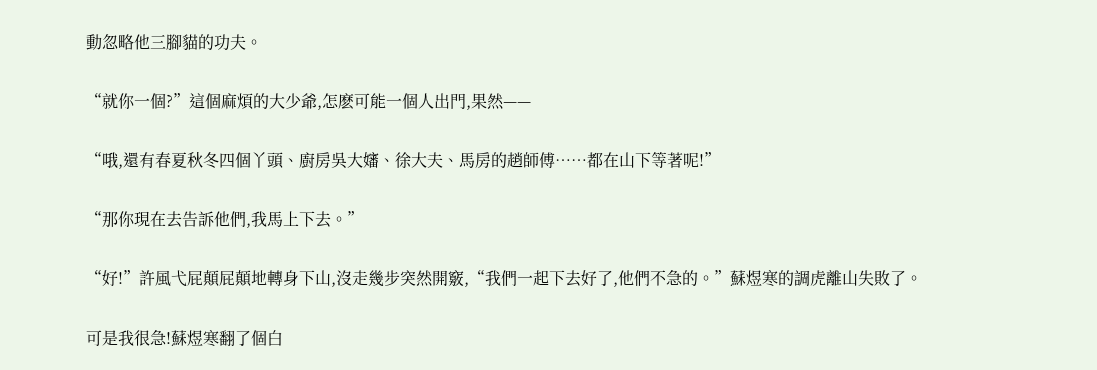動忽略他三腳貓的功夫。

“就你一個?”這個麻煩的大少爺,怎麽可能一個人出門,果然——

“哦,還有春夏秋冬四個丫頭、廚房吳大嬸、徐大夫、馬房的趙師傅……都在山下等著呢!”

“那你現在去告訴他們,我馬上下去。”

“好!”許風弋屁顛屁顛地轉身下山,沒走幾步突然開竅,“我們一起下去好了,他們不急的。”蘇煜寒的調虎離山失敗了。

可是我很急!蘇煜寒翻了個白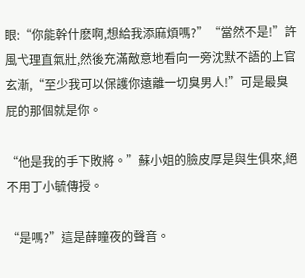眼:“你能幹什麽啊,想給我添麻煩嗎?”“當然不是!”許風弋理直氣壯,然後充滿敵意地看向一旁沈默不語的上官玄漸,“至少我可以保護你遠離一切臭男人!”可是最臭屁的那個就是你。

“他是我的手下敗將。”蘇小姐的臉皮厚是與生俱來,絕不用丁小毓傳授。

“是嗎?”這是薛瞳夜的聲音。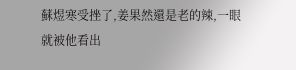蘇煜寒受挫了,姜果然還是老的辣,一眼就被他看出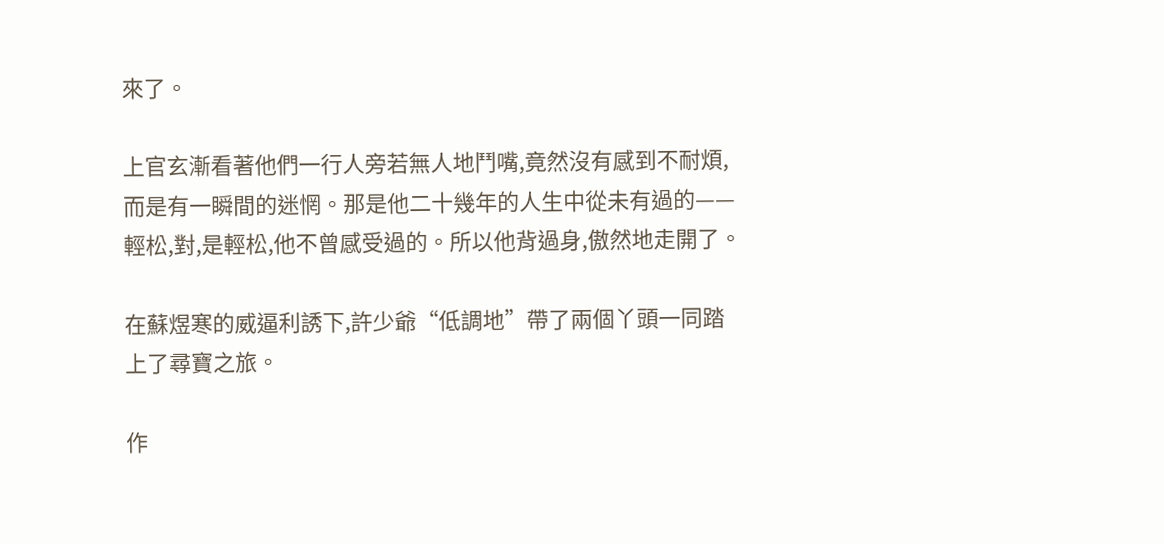來了。

上官玄漸看著他們一行人旁若無人地鬥嘴,竟然沒有感到不耐煩,而是有一瞬間的迷惘。那是他二十幾年的人生中從未有過的——輕松,對,是輕松,他不曾感受過的。所以他背過身,傲然地走開了。

在蘇煜寒的威逼利誘下,許少爺“低調地”帶了兩個丫頭一同踏上了尋寶之旅。

作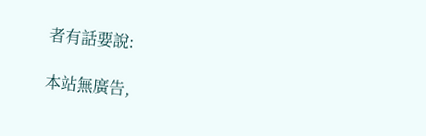者有話要說:

本站無廣告,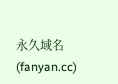永久域名(fanyan.cc)